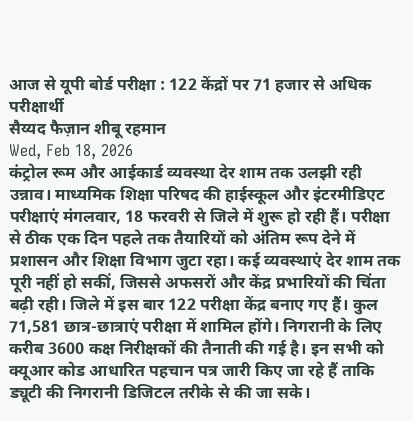आज से यूपी बोर्ड परीक्षा : 122 केंद्रों पर 71 हजार से अधिक परीक्षार्थी
सैय्यद फैज़ान शीबू रहमान
Wed, Feb 18, 2026
कंट्रोल रूम और आईकार्ड व्यवस्था देर शाम तक उलझी रही
उन्नाव। माध्यमिक शिक्षा परिषद की हाईस्कूल और इंटरमीडिएट परीक्षाएं मंगलवार, 18 फरवरी से जिले में शुरू हो रही हैं। परीक्षा से ठीक एक दिन पहले तक तैयारियों को अंतिम रूप देने में प्रशासन और शिक्षा विभाग जुटा रहा। कई व्यवस्थाएं देर शाम तक पूरी नहीं हो सकीं, जिससे अफसरों और केंद्र प्रभारियों की चिंता बढ़ी रही। जिले में इस बार 122 परीक्षा केंद्र बनाए गए हैं। कुल 71,581 छात्र-छात्राएं परीक्षा में शामिल होंगे। निगरानी के लिए करीब 3600 कक्ष निरीक्षकों की तैनाती की गई है। इन सभी को क्यूआर कोड आधारित पहचान पत्र जारी किए जा रहे हैं ताकि ड्यूटी की निगरानी डिजिटल तरीके से की जा सके।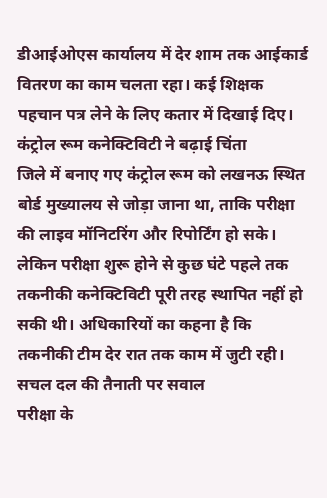डीआईओएस कार्यालय में देर शाम तक आईकार्ड वितरण का काम चलता रहा। कई शिक्षक पहचान पत्र लेने के लिए कतार में दिखाई दिए।
कंट्रोल रूम कनेक्टिविटी ने बढ़ाई चिंता
जिले में बनाए गए कंट्रोल रूम को लखनऊ स्थित बोर्ड मुख्यालय से जोड़ा जाना था, ताकि परीक्षा की लाइव मॉनिटरिंग और रिपोर्टिंग हो सके। लेकिन परीक्षा शुरू होने से कुछ घंटे पहले तक तकनीकी कनेक्टिविटी पूरी तरह स्थापित नहीं हो सकी थी। अधिकारियों का कहना है कि तकनीकी टीम देर रात तक काम में जुटी रही।
सचल दल की तैनाती पर सवाल
परीक्षा के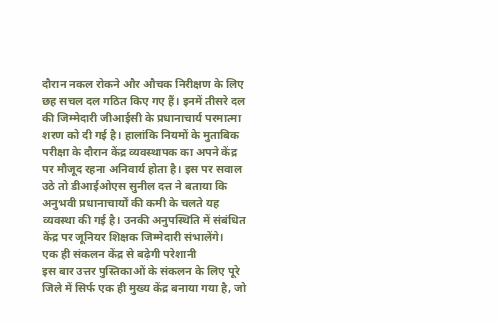दौरान नकल रोकने और औचक निरीक्षण के लिए छह सचल दल गठित किए गए हैं। इनमें तीसरे दल की जिम्मेदारी जीआईसी के प्रधानाचार्य परमात्मा शरण को दी गई है। हालांकि नियमों के मुताबिक परीक्षा के दौरान केंद्र व्यवस्थापक का अपने केंद्र पर मौजूद रहना अनिवार्य होता है। इस पर सवाल उठे तो डीआईओएस सुनील दत्त ने बताया कि अनुभवी प्रधानाचार्यों की कमी के चलते यह व्यवस्था की गई है। उनकी अनुपस्थिति में संबंधित केंद्र पर जूनियर शिक्षक जिम्मेदारी संभालेंगे।
एक ही संकलन केंद्र से बढ़ेगी परेशानी
इस बार उत्तर पुस्तिकाओं के संकलन के लिए पूरे जिले में सिर्फ एक ही मुख्य केंद्र बनाया गया है, जो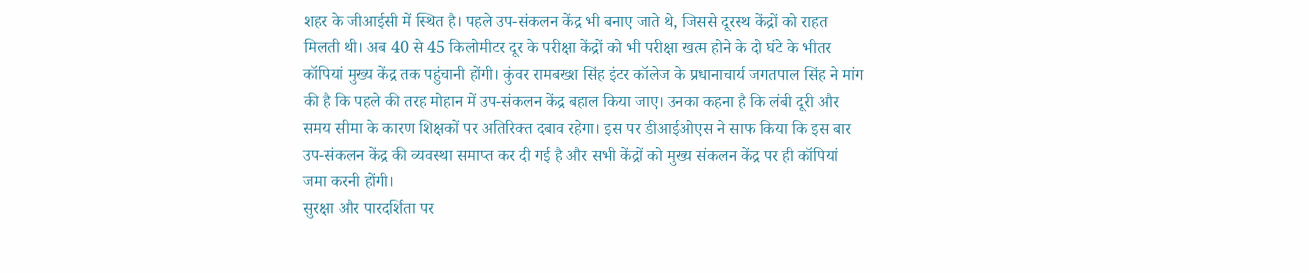शहर के जीआईसी में स्थित है। पहले उप-संकलन केंद्र भी बनाए जाते थे, जिससे दूरस्थ केंद्रों को राहत मिलती थी। अब 40 से 45 किलोमीटर दूर के परीक्षा केंद्रों को भी परीक्षा खत्म होने के दो घंटे के भीतर कॉपियां मुख्य केंद्र तक पहुंचानी होंगी। कुंवर रामबख्श सिंह इंटर कॉलेज के प्रधानाचार्य जगतपाल सिंह ने मांग की है कि पहले की तरह मोहान में उप-संकलन केंद्र बहाल किया जाए। उनका कहना है कि लंबी दूरी और समय सीमा के कारण शिक्षकों पर अतिरिक्त दबाव रहेगा। इस पर डीआईओएस ने साफ किया कि इस बार उप-संकलन केंद्र की व्यवस्था समाप्त कर दी गई है और सभी केंद्रों को मुख्य संकलन केंद्र पर ही कॉपियां जमा करनी होंगी।
सुरक्षा और पारदर्शिता पर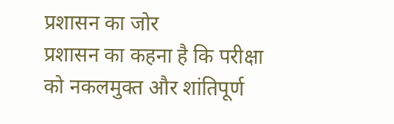प्रशासन का जोर
प्रशासन का कहना है कि परीक्षा को नकलमुक्त और शांतिपूर्ण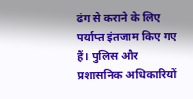ढंग से कराने के लिए पर्याप्त इंतजाम किए गए हैं। पुलिस और प्रशासनिक अधिकारियों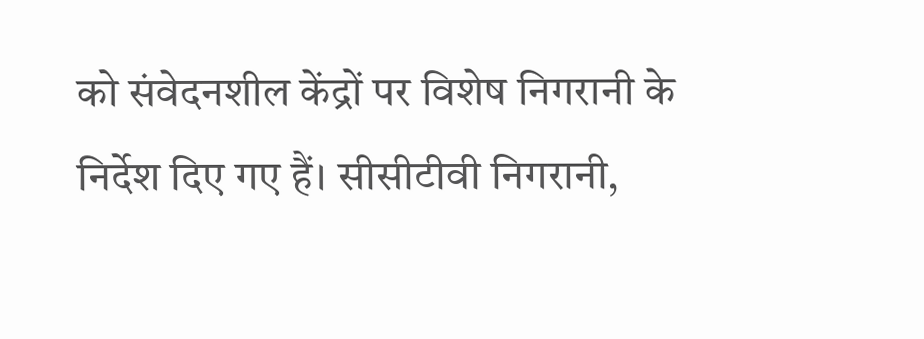को संवेदनशील केंद्रों पर विशेष निगरानी के निर्देश दिए गए हैं। सीसीटीवी निगरानी,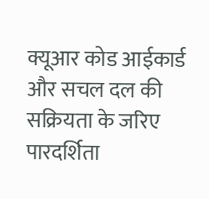क्यूआर कोड आईकार्ड और सचल दल की सक्रियता के जरिए पारदर्शिता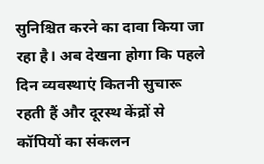सुनिश्चित करने का दावा किया जा रहा है। अब देखना होगा कि पहले दिन व्यवस्थाएं कितनी सुचारू रहती हैं और दूरस्थ केंद्रों से कॉपियों का संकलन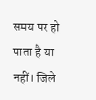समय पर हो पाता है या नहीं। जिले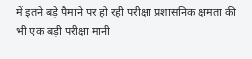में इतने बड़े पैमाने पर हो रही परीक्षा प्रशासनिक क्षमता की भी एक बड़ी परीक्षा मानी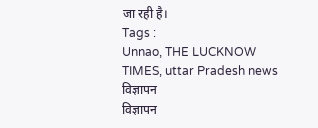जा रही है।
Tags :
Unnao, THE LUCKNOW TIMES, uttar Pradesh news
विज्ञापन
विज्ञापन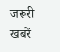जरूरी खबरें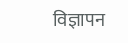विज्ञापन